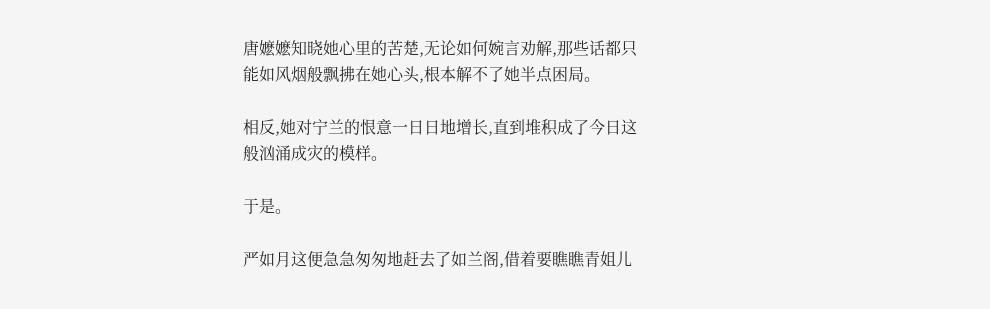唐嬷嬷知晓她心里的苦楚,无论如何婉言劝解,那些话都只能如风烟般飘拂在她心头,根本解不了她半点困局。

相反,她对宁兰的恨意一日日地增长,直到堆积成了今日这般汹涌成灾的模样。

于是。

严如月这便急急匆匆地赶去了如兰阁,借着要瞧瞧青姐儿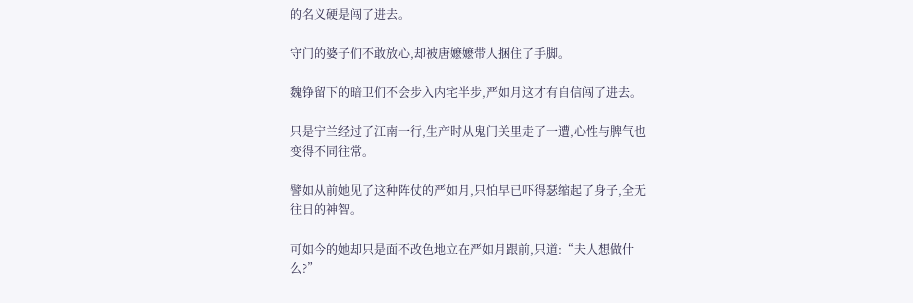的名义硬是闯了进去。

守门的婆子们不敢放心,却被唐嬷嬷带人捆住了手脚。

魏铮留下的暗卫们不会步入内宅半步,严如月这才有自信闯了进去。

只是宁兰经过了江南一行,生产时从鬼门关里走了一遭,心性与脾气也变得不同往常。

譬如从前她见了这种阵仗的严如月,只怕早已吓得瑟缩起了身子,全无往日的神智。

可如今的她却只是面不改色地立在严如月跟前,只道:“夫人想做什么?”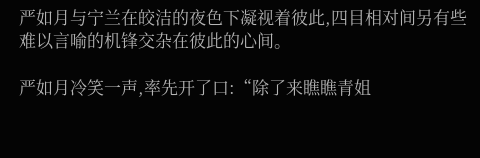严如月与宁兰在皎洁的夜色下凝视着彼此,四目相对间另有些难以言喻的机锋交杂在彼此的心间。

严如月冷笑一声,率先开了口:“除了来瞧瞧青姐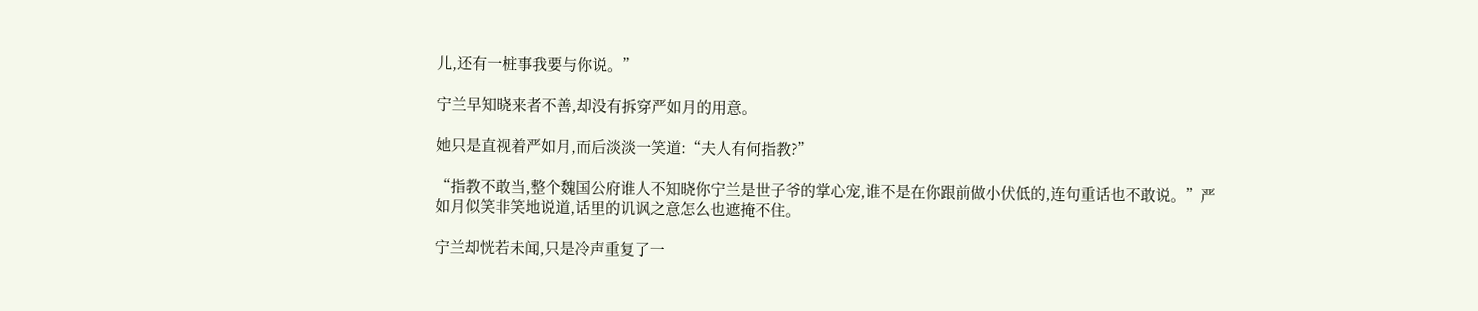儿,还有一桩事我要与你说。”

宁兰早知晓来者不善,却没有拆穿严如月的用意。

她只是直视着严如月,而后淡淡一笑道:“夫人有何指教?”

“指教不敢当,整个魏国公府谁人不知晓你宁兰是世子爷的掌心宠,谁不是在你跟前做小伏低的,连句重话也不敢说。”严如月似笑非笑地说道,话里的讥讽之意怎么也遮掩不住。

宁兰却恍若未闻,只是冷声重复了一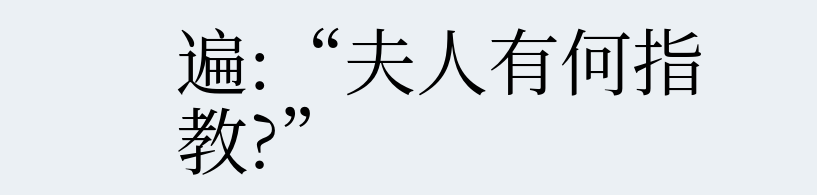遍:“夫人有何指教?”